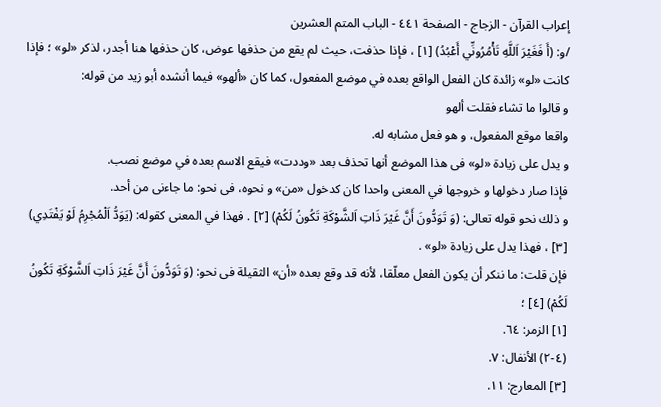إعراب القرآن - الزجاج - الصفحة ٤٤١ - الباب المتم العشرين
/و: (أَ فَغَيْرَ اَللَّهِ تَأْمُرُونِّي أَعْبُدُ) [١] ، فإذا حذفت، حيث لم يقع من حذفها عوض، كان حذفها هنا أجدر، لذكر «لو» ؛ فإذا كانت «لو» زائدة كان الفعل الواقع بعده في موضع المفعول، كما كان «ألهو» فيما أنشده أبو زيد من قوله:
و قالوا ما تشاء فقلت ألهو
واقعا موقع المفعول، و هو فعل مشابه له.
و يدل على زيادة «لو» فى هذا الموضع أنها تحذف بعد «وددت» فيقع الاسم بعده في موضع نصب.
فإذا صار دخولها و خروجها في المعنى واحدا كان كدخول «من» و نحوه، فى نحو: ما جاءنى من أحد.
و ذلك نحو قوله تعالى: (وَ تَوَدُّونَ أَنَّ غَيْرَ ذَاتِ اَلشَّوْكَةِ تَكُونُ لَكُمْ) [٢] . فهذا في المعنى كقوله: (يَوَدُّ اَلْمُجْرِمُ لَوْ يَفْتَدِي) [٣] ، فهذا يدل على زيادة «لو» .
فإن قلت: ما ننكر أن يكون الفعل معلّقا، لأنه قد وقع بعده «أن» الثقيلة فى نحو: (وَ تَوَدُّونَ أَنَّ غَيْرَ ذَاتِ اَلشَّوْكَةِ تَكُونُ لَكُمْ) [٤] ؛
[١] الزمر: ٦٤.
(٤-٢) الأنفال: ٧.
[٣] المعارج: ١١.